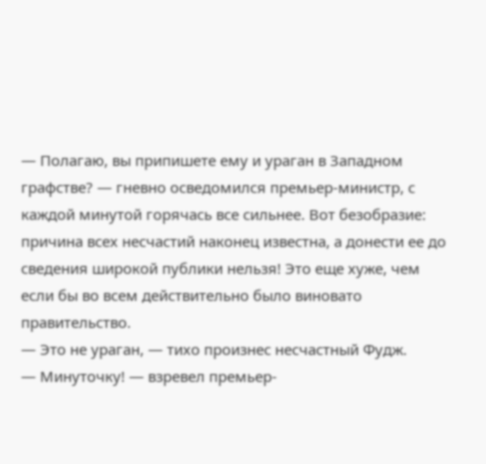— Полагаю, вы припишете ему и ураган в Западном графстве? — гневно осведомился премьер-министр, с каждой минутой горячась все сильнее. Вот безобразие: причина всех несчастий наконец известна, а донести ее до сведения широкой публики нельзя! Это еще хуже, чем если бы во всем действительно было виновато правительство.
— Это не ураган, — тихо произнес несчастный Фудж.
— Минуточку! — взревел премьер-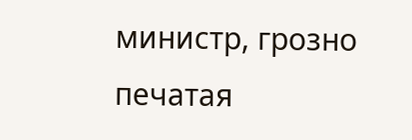министр, грозно печатая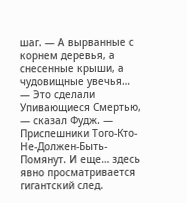шаг. — А вырванные с корнем деревья, а снесенные крыши, а чудовищные увечья…
— Это сделали Упивающиеся Смертью, — сказал Фудж. — Приспешники Того-Кто-Не-Должен-Быть-Помянут. И еще… здесь явно просматривается гигантский след.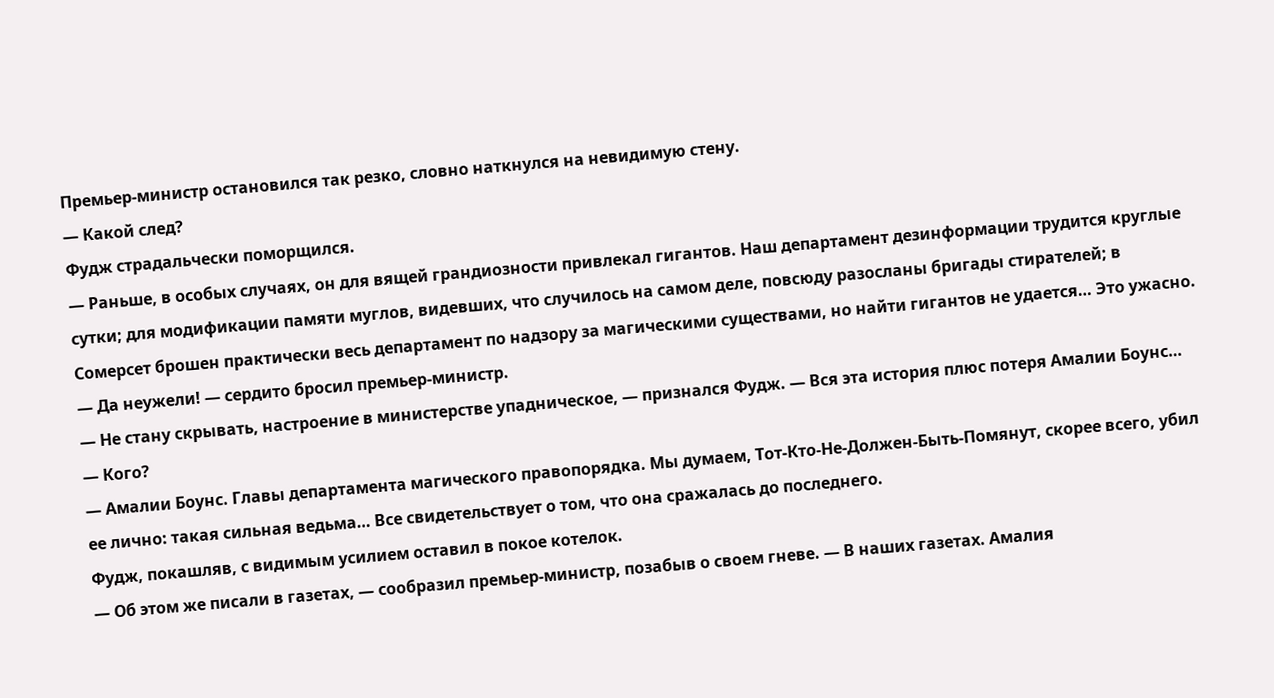Премьер-министр остановился так резко, словно наткнулся на невидимую стену.
— Какой след?
Фудж страдальчески поморщился.
— Раньше, в особых случаях, он для вящей грандиозности привлекал гигантов. Наш департамент дезинформации трудится круглые сутки; для модификации памяти муглов, видевших, что случилось на самом деле, повсюду разосланы бригады стирателей; в Сомерсет брошен практически весь департамент по надзору за магическими существами, но найти гигантов не удается… Это ужасно.
— Да неужели! — сердито бросил премьер-министр.
— Не стану скрывать, настроение в министерстве упадническое, — признался Фудж. — Вся эта история плюс потеря Амалии Боунс…
— Кого?
— Амалии Боунс. Главы департамента магического правопорядка. Мы думаем, Тот-Кто-Не-Должен-Быть-Помянут, скорее всего, убил ее лично: такая сильная ведьма… Все свидетельствует о том, что она сражалась до последнего.
Фудж, покашляв, с видимым усилием оставил в покое котелок.
— Об этом же писали в газетах, — сообразил премьер-министр, позабыв о своем гневе. — В наших газетах. Амалия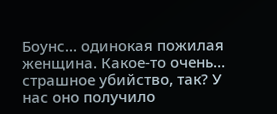Боунс… одинокая пожилая женщина. Какое-то очень… страшное убийство, так? У нас оно получило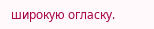широкую огласку.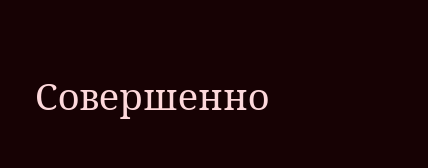Совершенно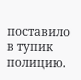поставило в тупик полицию.